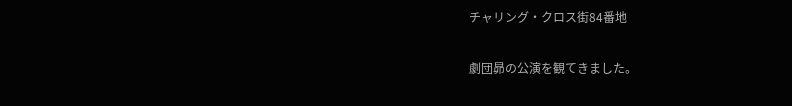チャリング・クロス街84番地

劇団昴の公演を観てきました。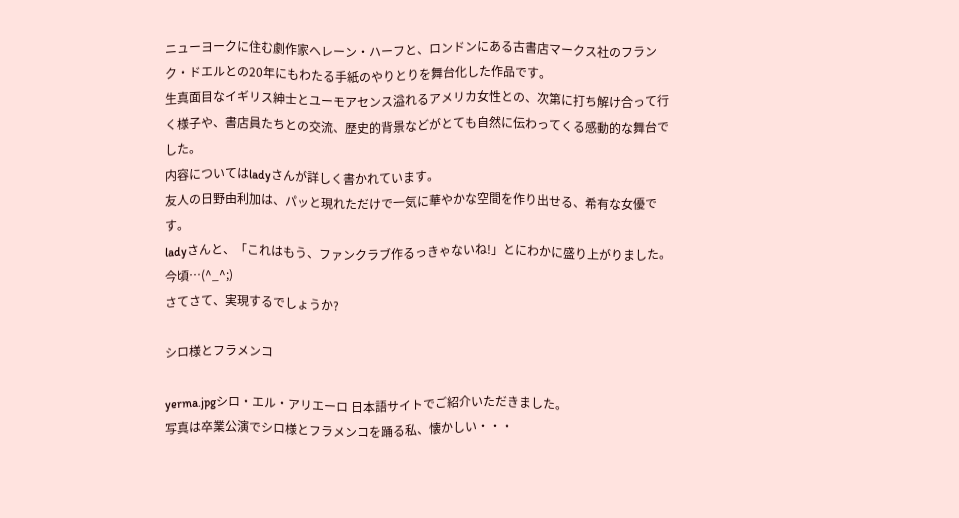ニューヨークに住む劇作家ヘレーン・ハーフと、ロンドンにある古書店マークス社のフランク・ドエルとの20年にもわたる手紙のやりとりを舞台化した作品です。
生真面目なイギリス紳士とユーモアセンス溢れるアメリカ女性との、次第に打ち解け合って行く様子や、書店員たちとの交流、歴史的背景などがとても自然に伝わってくる感動的な舞台でした。
内容についてはladyさんが詳しく書かれています。
友人の日野由利加は、パッと現れただけで一気に華やかな空間を作り出せる、希有な女優です。
ladyさんと、「これはもう、ファンクラブ作るっきゃないね!」とにわかに盛り上がりました。今頃…(^_^;)
さてさて、実現するでしょうか?

シロ様とフラメンコ

yerma.jpgシロ・エル・アリエーロ 日本語サイトでご紹介いただきました。
写真は卒業公演でシロ様とフラメンコを踊る私、懐かしい・・・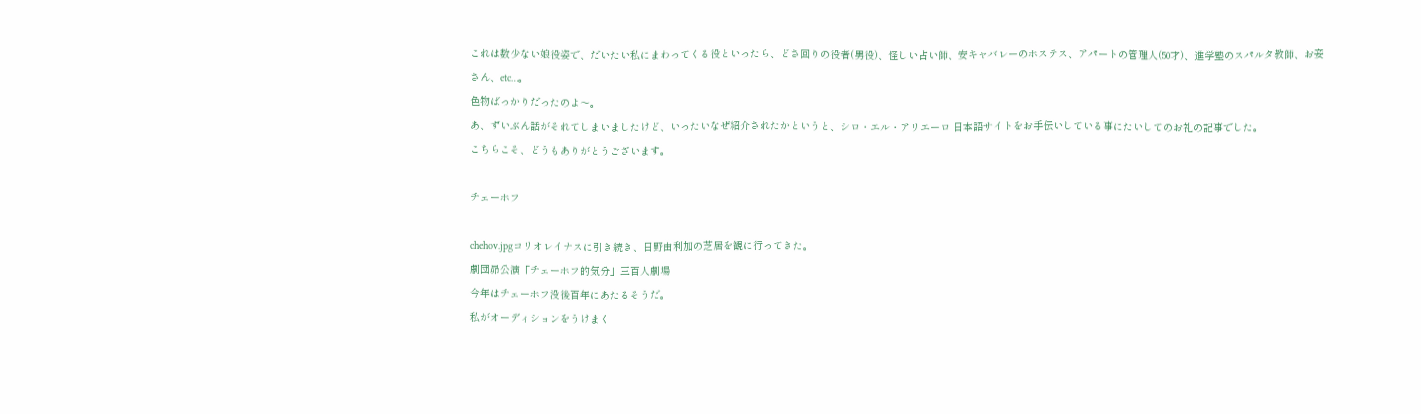これは数少ない娘役姿で、だいたい私にまわってくる役といったら、どさ回りの役者(男役)、怪しい占い師、安キャバレーのホステス、アパートの管理人(50才)、進学塾のスパルタ教師、お妾さん、etc…。
色物ばっかりだったのよ〜。
あ、ずいぶん話がそれてしまいましたけど、いったいなぜ紹介されたかというと、シロ・エル・アリエーロ 日本語サイトをお手伝いしている事にたいしてのお礼の記事でした。
こちらこそ、どうもありがとうございます。

チェーホフ

chehov.jpgコリオレイナスに引き続き、日野由利加の芝居を観に行ってきた。
劇団昴公演「チェーホフ的気分」三百人劇場
今年はチェーホフ没後百年にあたるそうだ。
私がオーディションをうけまく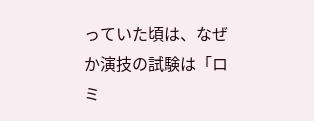っていた頃は、なぜか演技の試験は「ロミ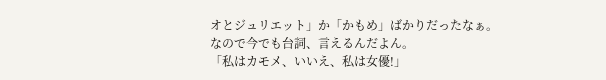オとジュリエット」か「かもめ」ばかりだったなぁ。
なので今でも台詞、言えるんだよん。
「私はカモメ、いいえ、私は女優!」